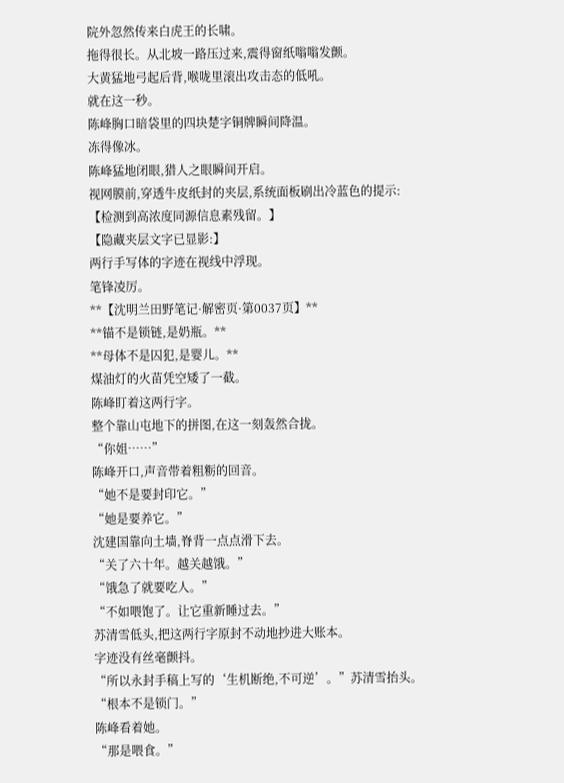院外忽然传来白虎王的长啸。
拖得很长。从北坡一路压过来,震得窗纸嗡嗡发颤。
大黄猛地弓起后背,喉咙里滚出攻击态的低吼。
就在这一秒。
陈峰胸口暗袋里的四块楚字铜牌瞬间降温。
冻得像冰。
陈峰猛地闭眼,猎人之眼瞬间开启。
视网膜前,穿透牛皮纸封的夹层,系统面板刷出冷蓝色的提示:
【检测到高浓度同源信息素残留。】
【隐藏夹层文字已显影:】
两行手写体的字迹在视线中浮现。
笔锋凌厉。
**【沈明兰田野笔记·解密页·第0037页】**
**锚不是锁链,是奶瓶。**
**母体不是囚犯,是婴儿。**
煤油灯的火苗凭空矮了一截。
陈峰盯着这两行字。
整个靠山屯地下的拼图,在这一刻轰然合拢。
“你姐……”
陈峰开口,声音带着粗粝的回音。
“她不是要封印它。”
“她是要养它。”
沈建国靠向土墙,脊背一点点滑下去。
“关了六十年。越关越饿。”
“饿急了就要吃人。”
“不如喂饱了。让它重新睡过去。”
苏清雪低头,把这两行字原封不动地抄进大账本。
字迹没有丝毫颤抖。
“所以永封手稿上写的‘生机断绝,不可逆’。”苏清雪抬头。
“根本不是锁门。”
陈峰看着她。
“那是喂食。”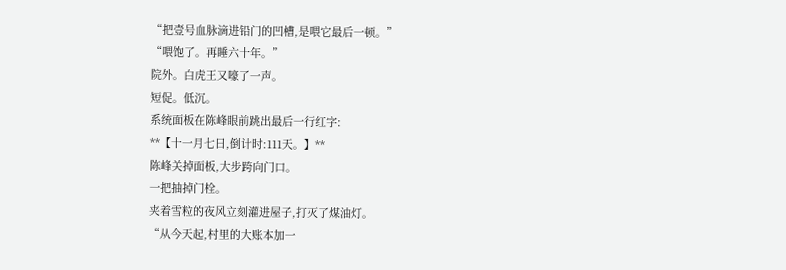“把壹号血脉滴进铅门的凹槽,是喂它最后一顿。”
“喂饱了。再睡六十年。”
院外。白虎王又嚎了一声。
短促。低沉。
系统面板在陈峰眼前跳出最后一行红字:
**【十一月七日,倒计时:111天。】**
陈峰关掉面板,大步跨向门口。
一把抽掉门栓。
夹着雪粒的夜风立刻灌进屋子,打灭了煤油灯。
“从今天起,村里的大账本加一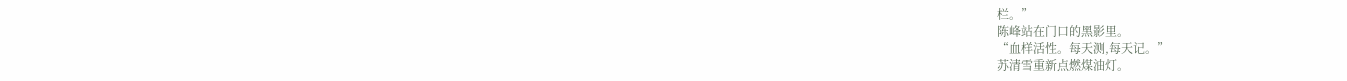栏。”
陈峰站在门口的黑影里。
“血样活性。每天测,每天记。”
苏清雪重新点燃煤油灯。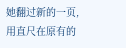她翻过新的一页,用直尺在原有的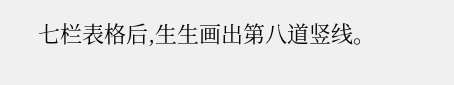七栏表格后,生生画出第八道竖线。